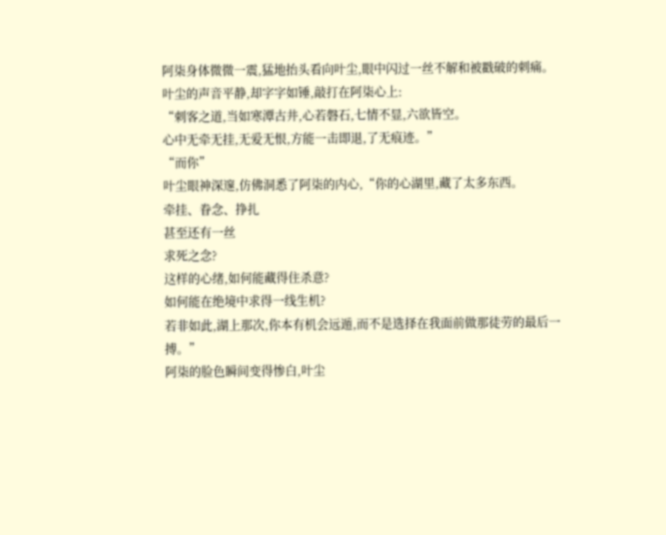阿柒身体微微一震,猛地抬头看向叶尘,眼中闪过一丝不解和被戳破的刺痛。
叶尘的声音平静,却字字如锤,敲打在阿柒心上:
“刺客之道,当如寒潭古井,心若磐石,七情不显,六欲皆空。
心中无牵无挂,无爱无恨,方能一击即退,了无痕迹。”
“而你”
叶尘眼神深邃,仿佛洞悉了阿柒的内心,“你的心湖里,藏了太多东西。
牵挂、眷念、挣扎
甚至还有一丝
求死之念?
这样的心绪,如何能藏得住杀意?
如何能在绝境中求得一线生机?
若非如此,湖上那次,你本有机会远遁,而不是选择在我面前做那徒劳的最后一搏。”
阿柒的脸色瞬间变得惨白,叶尘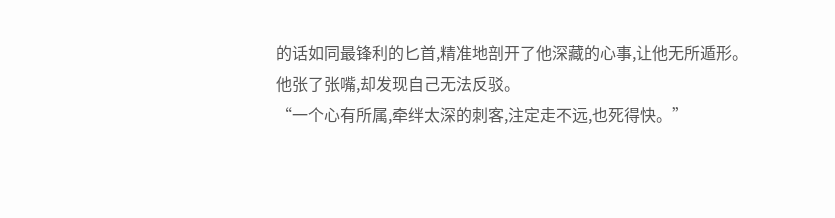的话如同最锋利的匕首,精准地剖开了他深藏的心事,让他无所遁形。
他张了张嘴,却发现自己无法反驳。
“一个心有所属,牵绊太深的刺客,注定走不远,也死得快。”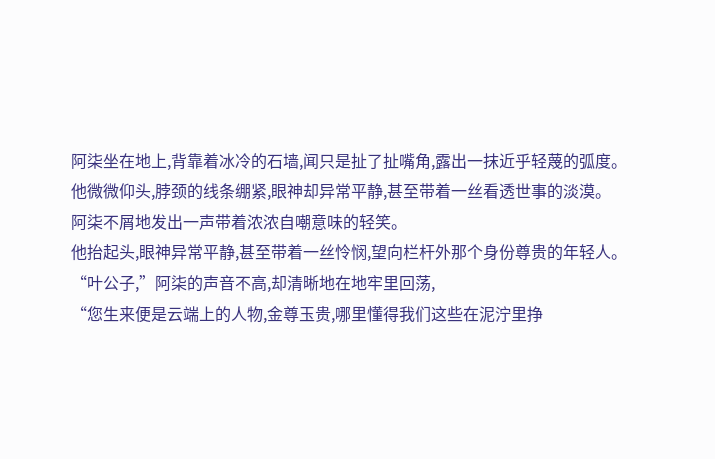阿柒坐在地上,背靠着冰冷的石墙,闻只是扯了扯嘴角,露出一抹近乎轻蔑的弧度。
他微微仰头,脖颈的线条绷紧,眼神却异常平静,甚至带着一丝看透世事的淡漠。
阿柒不屑地发出一声带着浓浓自嘲意味的轻笑。
他抬起头,眼神异常平静,甚至带着一丝怜悯,望向栏杆外那个身份尊贵的年轻人。
“叶公子,”阿柒的声音不高,却清晰地在地牢里回荡,
“您生来便是云端上的人物,金尊玉贵,哪里懂得我们这些在泥泞里挣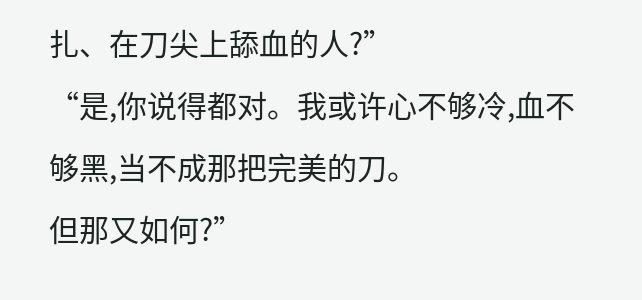扎、在刀尖上舔血的人?”
“是,你说得都对。我或许心不够冷,血不够黑,当不成那把完美的刀。
但那又如何?”